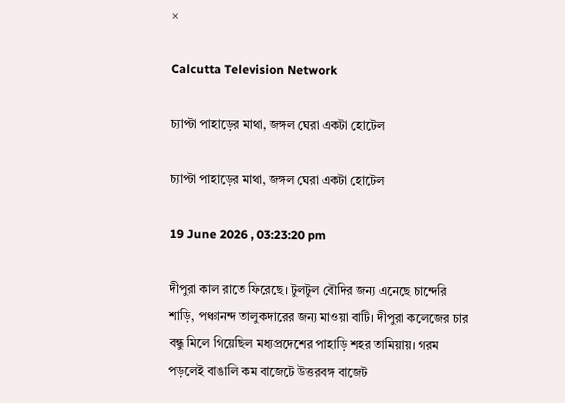×

Calcutta Television Network

চ্যাপ্টা পাহাড়ের মাথা, জঙ্গল ঘেরা একটা হোটেল

চ্যাপ্টা পাহাড়ের মাথা, জঙ্গল ঘেরা একটা হোটেল

19 June 2026 , 03:23:20 pm

দীপুরা কাল রাতে ফিরেছে। টুলটুল বৌদির জন্য এনেছে চান্দেরি শাড়ি, পঞ্চানন্দ তালুকদারের জন্য মাওয়া বাটি। দীপুরা কলেজের চার বন্ধু মিলে গিয়েছিল মধ্যপ্রদেশের পাহাড়ি শহর তামিয়ায়। গরম পড়লেই বাঙালি কম বাজেটে উত্তরবঙ্গ বাজেট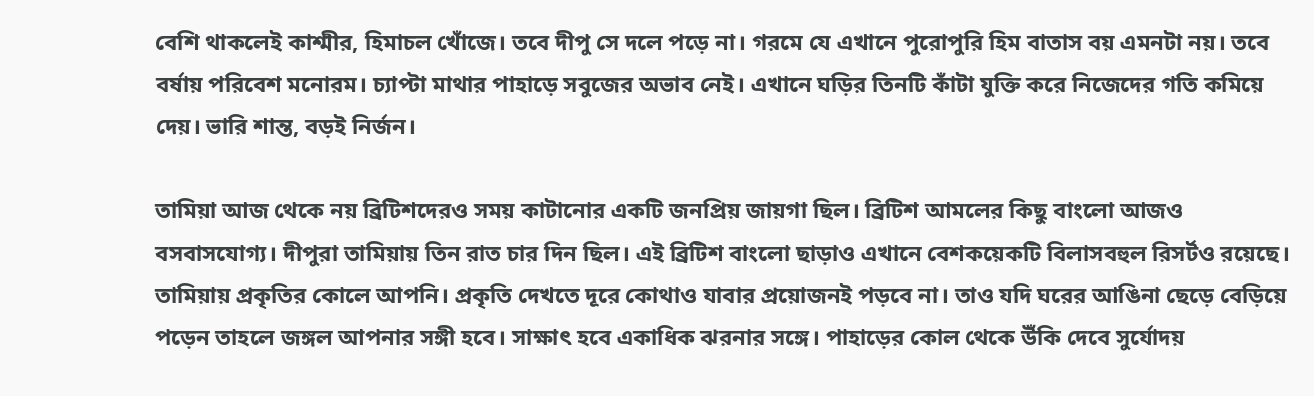বেশি থাকলেই কাশ্মীর, হিমাচল খোঁজে। তবে দীপু সে দলে পড়ে না। গরমে যে এখানে পুরোপুরি হিম বাতাস বয় এমনটা নয়। তবে বর্ষায় পরিবেশ মনোরম। চ্যাপ্টা মাথার পাহাড়ে সবুজের অভাব নেই। এখানে ঘড়ির তিনটি কাঁটা যুক্তি করে নিজেদের গতি কমিয়ে দেয়। ভারি শান্ত, বড়ই নির্জন।

তামিয়া আজ থেকে নয় ব্রিটিশদেরও সময় কাটানোর একটি জনপ্রিয় জায়গা ছিল। ব্রিটিশ আমলের কিছু বাংলো আজও বসবাসযোগ্য। দীপুরা তামিয়ায় তিন রাত চার দিন ছিল। এই ব্রিটিশ বাংলো ছাড়াও এখানে বেশকয়েকটি বিলাসবহুল রিসর্টও রয়েছে। তামিয়ায় প্রকৃতির কোলে আপনি। প্রকৃতি দেখতে দূরে কোথাও যাবার প্রয়োজনই পড়বে না। তাও যদি ঘরের আঙিনা ছেড়ে বেড়িয়ে পড়েন তাহলে জঙ্গল আপনার সঙ্গী হবে। সাক্ষাৎ হবে একাধিক ঝরনার সঙ্গে। পাহাড়ের কোল থেকে উঁকি দেবে সুর্যোদয়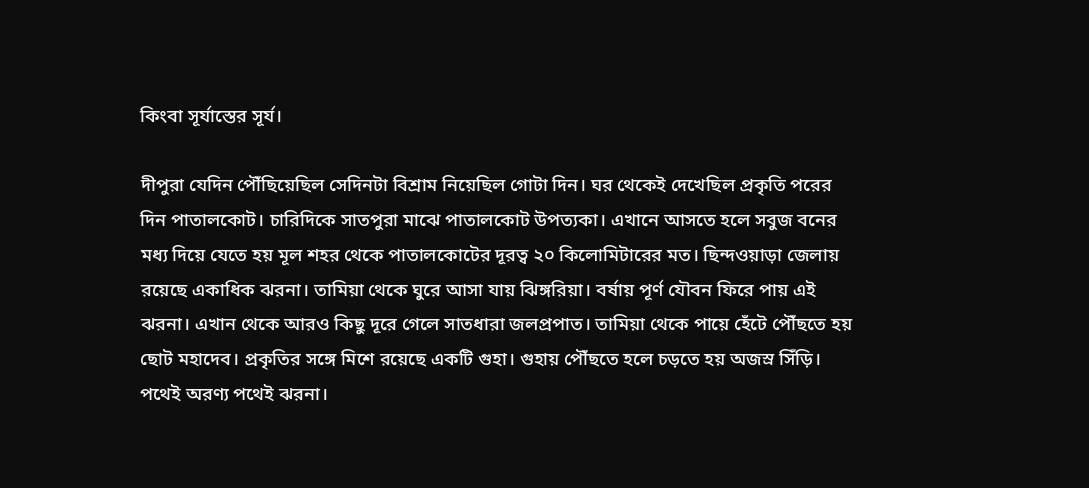কিংবা সূর্যাস্তের সূর্য।

দীপুরা যেদিন পৌঁছিয়েছিল সেদিনটা বিশ্রাম নিয়েছিল গোটা দিন। ঘর থেকেই দেখেছিল প্রকৃতি পরের দিন পাতালকোট। চারিদিকে সাতপুরা মাঝে পাতালকোট উপত্যকা। এখানে আসতে হলে সবুজ বনের মধ্য দিয়ে যেতে হয় মূল শহর থেকে পাতালকোটের দূরত্ব ২০ কিলোমিটারের মত। ছিন্দওয়াড়া জেলায় রয়েছে একাধিক ঝরনা। তামিয়া থেকে ঘুরে আসা যায় ঝিঙ্গরিয়া। বর্ষায় পূর্ণ যৌবন ফিরে পায় এই ঝরনা। এখান থেকে আরও কিছু দূরে গেলে সাতধারা জলপ্রপাত। তামিয়া থেকে পায়ে হেঁটে পৌঁছতে হয় ছোট মহাদেব। প্রকৃতির সঙ্গে মিশে রয়েছে একটি গুহা। গুহায় পৌঁছতে হলে চড়তে হয় অজস্র সিঁড়ি। পথেই অরণ্য পথেই ঝরনা।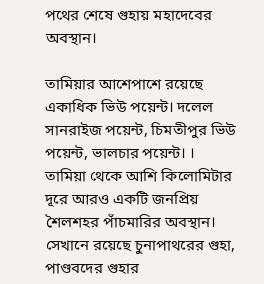পথের শেষে গুহায় মহাদেবের অবস্থান।

তামিয়ার আশেপাশে রয়েছে একাধিক ভিউ পয়েন্ট। দলেল সানরাইজ পয়েন্ট, চিমতীপুর ভিউ পয়েন্ট, ভালচার পয়েন্ট। । তামিয়া থেকে আশি কিলোমিটার দূরে আরও একটি জনপ্রিয় শৈলশহর পাঁচমারির অবস্থান। সেখানে রয়েছে চুনাপাথরের গুহা, পাণ্ডবদের গুহার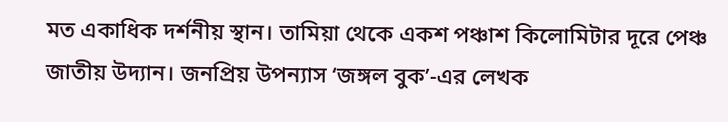মত একাধিক দর্শনীয় স্থান। তামিয়া থেকে একশ পঞ্চাশ কিলোমিটার দূরে পেঞ্চ জাতীয় উদ্যান। জনপ্রিয় উপন্যাস ‘জঙ্গল বুক’-এর লেখক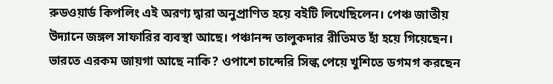রুডওয়ার্ড কিপলিং এই অরণ্য দ্বারা অনুপ্রাণিত হয়ে বইটি লিখেছিলেন। পেঞ্চ জাতীয় উদ্যানে জঙ্গল সাফারির ব্যবস্থা আছে। পঞ্চানন্দ তালুকদার রীতিমত হাঁ হয়ে গিয়েছেন। ভারতে এরকম জায়গা আছে নাকি? ওপাশে চান্দেরি সিল্ক পেয়ে খুশিতে ডগমগ করছেন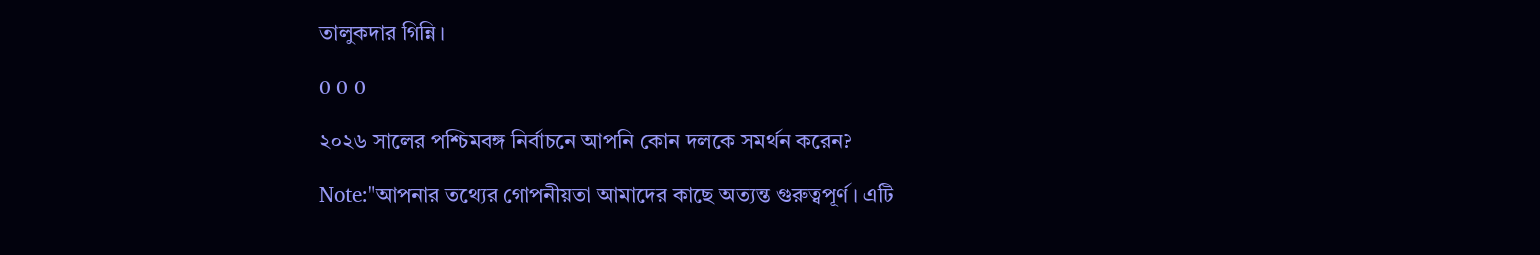তালুকদার গিন্নি।

0 0 0

২০২৬ সালের পশ্চিমবঙ্গ নির্বাচনে আপনি কোন দলকে সমর্থন করেন?

Note:"আপনার তথ্যের গোপনীয়তা আমাদের কাছে অত্যন্ত গুরুত্বপূর্ণ। এটি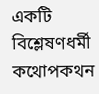একটি বিশ্লেষণধর্মী কথোপকথন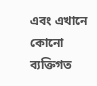এবং এখানে কোনো ব্যক্তিগত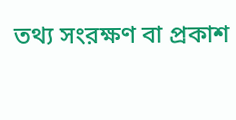তথ্য সংরক্ষণ বা প্রকাশ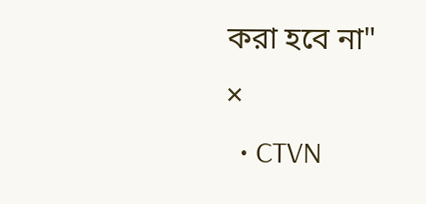করা হবে না"
×
  • CTVN